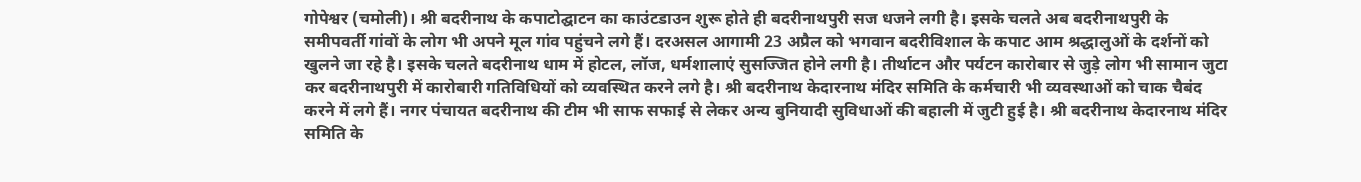गोपेश्वर (चमोली)। श्री बदरीनाथ के कपाटोद्घाटन का काउंटडाउन शुरू होते ही बदरीनाथपुरी सज धजने लगी है। इसके चलते अब बदरीनाथपुरी के समीपवर्ती गांवों के लोग भी अपने मूल गांव पहुंचने लगे हैं। दरअसल आगामी 23 अप्रैल को भगवान बदरीविशाल के कपाट आम श्रद्धालुओं के दर्शनों को खुलने जा रहे है। इसके चलते बदरीनाथ धाम में होटल, लॉज, धर्मशालाएं सुसज्जित होने लगी है। तीर्थाटन और पर्यटन कारोबार से जुड़े लोग भी सामान जुटा कर बदरीनाथपुरी में कारोबारी गतिविधियों को व्यवस्थित करने लगे है। श्री बदरीनाथ केदारनाथ मंदिर समिति के कर्मचारी भी व्यवस्थाओं को चाक चैबंद करने में लगे हैं। नगर पंचायत बदरीनाथ की टीम भी साफ सफाई से लेकर अन्य बुनियादी सुविधाओं की बहाली में जुटी हुई है। श्री बदरीनाथ केदारनाथ मंदिर समिति के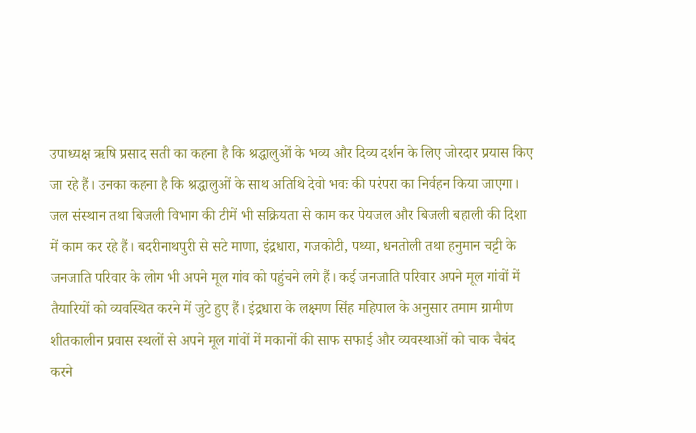उपाध्यक्ष ऋषि प्रसाद सती का कहना है कि श्रद्धालुओं के भव्य और दिव्य दर्शन के लिए जोरदार प्रयास किए जा रहे हैं। उनका कहना है कि श्रद्धालुओं के साथ अतिथि देवो भवः की परंपरा का निर्वहन किया जाएगा।
जल संस्थान तथा बिजली विभाग की टीमें भी सक्रियता से काम कर पेयजल और बिजली बहाली की दिशा में काम कर रहे हैं। बदरीनाथपुरी से सटे माणा, इंद्रधारा, गजकोटी, पथ्या, धनतोली तथा हनुमान चट्टी के जनजाति परिवार के लोग भी अपने मूल गांव को पहुंचने लगे हैं। कई जनजाति परिवार अपने मूल गांवों में तैयारियों को व्यवस्थित करने में जुटे हुए हैं। इंद्रधारा के लक्ष्मण सिंह महिपाल के अनुसार तमाम ग्रामीण शीतकालीन प्रवास स्थलों से अपने मूल गांवों में मकानों की साफ सफाई और व्यवस्थाओं को चाक चैबंद करने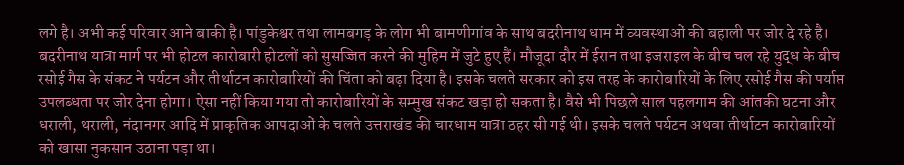लगे है। अभी कई परिवार आने बाकी है। पांडुकेश्वर तथा लामबगड़ के लोग भी बामणीगांव के साथ बदरीनाथ धाम में व्यवस्थाओं की बहाली पर जोर दे रहे है।
बदरीनाथ यात्रा मार्ग पर भी होटल कारोबारी होटलों को सुसज्जित करने की मुहिम में जुटे हुए हैं। मौजूदा दौर में ईरान तथा इजराइल के बीच चल रहे युद्ध के बीच रसोई गैस के संकट ने पर्यटन और तीर्थाटन कारोबारियों की चिंता को बढ़ा दिया है। इसके चलते सरकार को इस तरह के कारोबारियों के लिए रसोई गैस की पर्याप्त उपलब्धता पर जोर देना होगा। ऐसा नहीं किया गया तो कारोबारियों के सम्मुख संकट खड़ा हो सकता है। वैसे भी पिछले साल पहलगाम की आंतकी घटना और धराली, थराली, नंदानगर आदि में प्राकृतिक आपदाओं के चलते उत्तराखंड की चारधाम यात्रा ठहर सी गई थी। इसके चलते पर्यटन अथवा तीर्थाटन कारोबारियों को खासा नुकसान उठाना पड़ा था।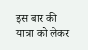इस बार की यात्रा को लेकर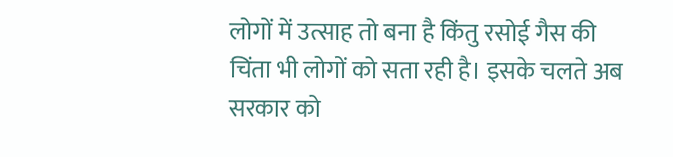लोगों में उत्साह तो बना है किंतु रसोई गैस की चिंता भी लोगों को सता रही है। इसके चलते अब सरकार को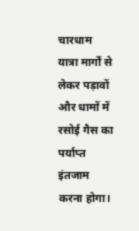चारधाम यात्रा मार्गों से लेकर पड़ावों और धामों में रसोई गैस का पर्याप्त इंतजाम करना होगा।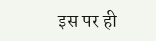इस पर ही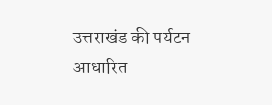उत्तराखंड की पर्यटन आधारित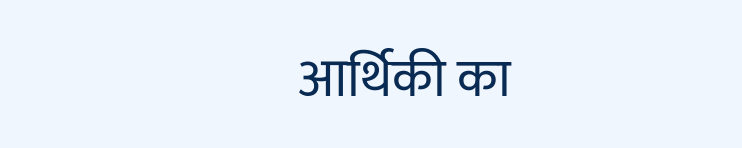आर्थिकी का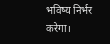भविष्य निर्भर करेगा।